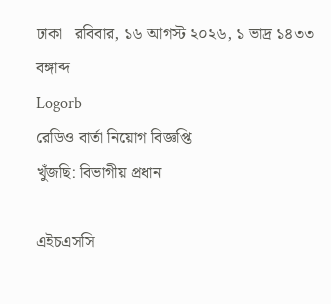ঢাকা   রবিবার, ১৬ আগস্ট ২০২৬, ১ ভাদ্র ১৪৩৩ বঙ্গাব্দ
Logorb
রেডিও বার্তা নিয়োগ বিজ্ঞপ্তি
খুঁজছি: বিভাগীয় প্রধান

এইচএসসি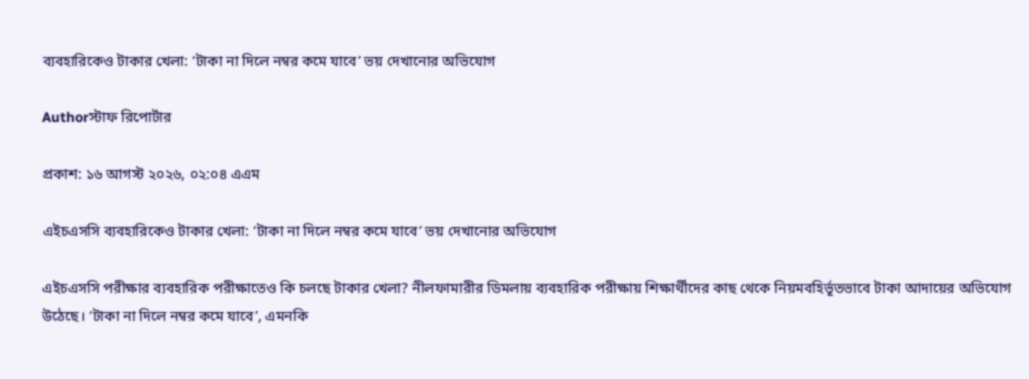ব্যবহারিকেও টাকার খেলা: ‘টাকা না দিলে নম্বর কমে যাবে’ ভয় দেখানোর অভিযোগ

Authorস্টাফ রিপোর্টার

প্রকাশ: ১৬ আগস্ট ২০২৬, ০২:০৪ এএম

এইচএসসি ব্যবহারিকেও টাকার খেলা: ‘টাকা না দিলে নম্বর কমে যাবে’ ভয় দেখানোর অভিযোগ

এইচএসসি পরীক্ষার ব্যবহারিক পরীক্ষাতেও কি চলছে টাকার খেলা? নীলফামারীর ডিমলায় ব্যবহারিক পরীক্ষায় শিক্ষার্থীদের কাছ থেকে নিয়মবহির্ভূতভাবে টাকা আদায়ের অভিযোগ উঠেছে। ‘টাকা না দিলে নম্বর কমে যাবে’, এমনকি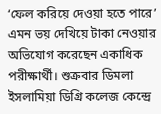‘ফেল করিয়ে দেওয়া হতে পারে’ এমন ভয় দেখিয়ে টাকা নেওয়ার অভিযোগ করেছেন একাধিক পরীক্ষার্থী। শুক্রবার ডিমলা ইসলামিয়া ডিগ্রি কলেজ কেন্দ্রে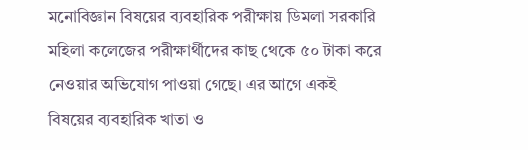মনোবিজ্ঞান বিষয়ের ব্যবহারিক পরীক্ষায় ডিমলা সরকারি মহিলা কলেজের পরীক্ষার্থীদের কাছ থেকে ৫০ টাকা করে নেওয়ার অভিযোগ পাওয়া গেছে। এর আগে একই বিষয়ের ব্যবহারিক খাতা ও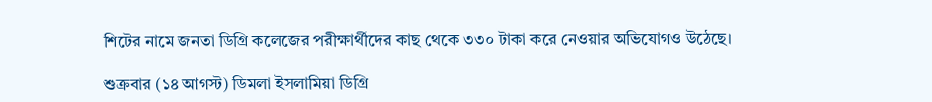শিটের নামে জনতা ডিগ্রি কলেজের পরীক্ষার্থীদের কাছ থেকে ৩৩০ টাকা করে নেওয়ার অভিযোগও উঠেছে।

শুক্রবার (১৪ আগস্ট) ডিমলা ইসলামিয়া ডিগ্রি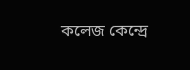কলেজ কেন্দ্রে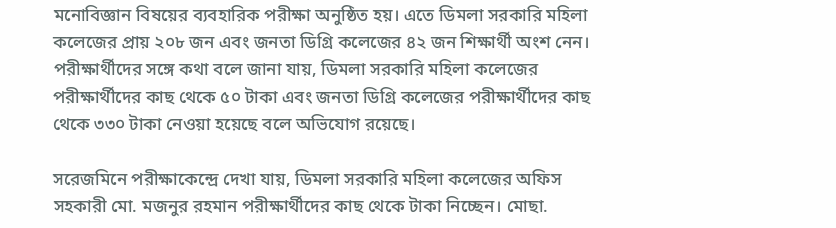মনোবিজ্ঞান বিষয়ের ব্যবহারিক পরীক্ষা অনুষ্ঠিত হয়। এতে ডিমলা সরকারি মহিলা কলেজের প্রায় ২০৮ জন এবং জনতা ডিগ্রি কলেজের ৪২ জন শিক্ষার্থী অংশ নেন। পরীক্ষার্থীদের সঙ্গে কথা বলে জানা যায়, ডিমলা সরকারি মহিলা কলেজের পরীক্ষার্থীদের কাছ থেকে ৫০ টাকা এবং জনতা ডিগ্রি কলেজের পরীক্ষার্থীদের কাছ থেকে ৩৩০ টাকা নেওয়া হয়েছে বলে অভিযোগ রয়েছে।

সরেজমিনে পরীক্ষাকেন্দ্রে দেখা যায়, ডিমলা সরকারি মহিলা কলেজের অফিস সহকারী মো. মজনুর রহমান পরীক্ষার্থীদের কাছ থেকে টাকা নিচ্ছেন। মোছা.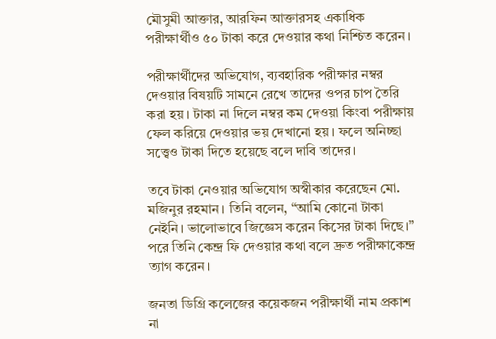মৌসুমী আক্তার, আরফিন আক্তারসহ একাধিক পরীক্ষার্থীও ৫০ টাকা করে দেওয়ার কথা নিশ্চিত করেন।

পরীক্ষার্থীদের অভিযোগ, ব্যবহারিক পরীক্ষার নম্বর দেওয়ার বিষয়টি সামনে রেখে তাদের ওপর চাপ তৈরি করা হয়। টাকা না দিলে নম্বর কম দেওয়া কিংবা পরীক্ষায় ফেল করিয়ে দেওয়ার ভয় দেখানো হয়। ফলে অনিচ্ছা সত্ত্বেও টাকা দিতে হয়েছে বলে দাবি তাদের।

তবে টাকা নেওয়ার অভিযোগ অস্বীকার করেছেন মো. মজিনুর রহমান। তিনি বলেন, “আমি কোনো টাকা নেইনি। ভালোভাবে জিজ্ঞেস করেন কিসের টাকা দিছে।” পরে তিনি কেন্দ্র ফি দেওয়ার কথা বলে দ্রুত পরীক্ষাকেন্দ্র ত্যাগ করেন।

জনতা ডিগ্রি কলেজের কয়েকজন পরীক্ষার্থী নাম প্রকাশ না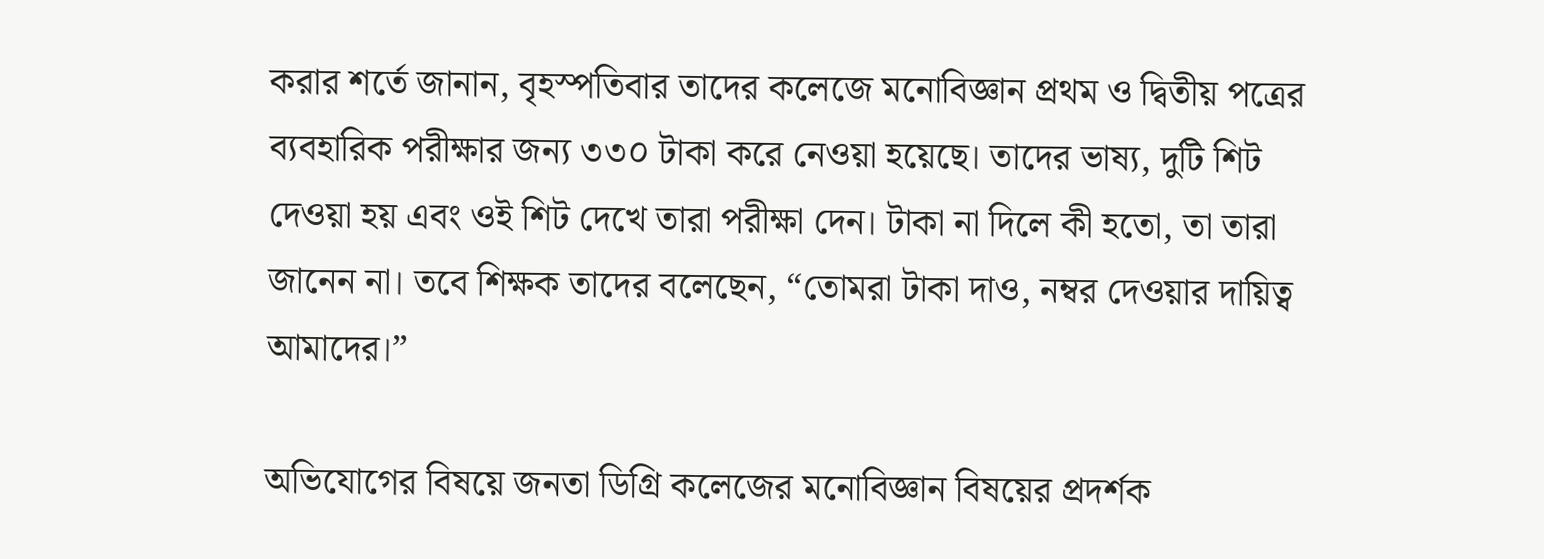করার শর্তে জানান, বৃহস্পতিবার তাদের কলেজে মনোবিজ্ঞান প্রথম ও দ্বিতীয় পত্রের ব্যবহারিক পরীক্ষার জন্য ৩৩০ টাকা করে নেওয়া হয়েছে। তাদের ভাষ্য, দুটি শিট দেওয়া হয় এবং ওই শিট দেখে তারা পরীক্ষা দেন। টাকা না দিলে কী হতো, তা তারা জানেন না। তবে শিক্ষক তাদের বলেছেন, “তোমরা টাকা দাও, নম্বর দেওয়ার দায়িত্ব আমাদের।”

অভিযোগের বিষয়ে জনতা ডিগ্রি কলেজের মনোবিজ্ঞান বিষয়ের প্রদর্শক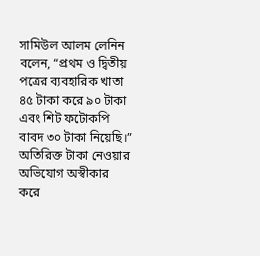সামিউল আলম লেনিন বলেন, “প্রথম ও দ্বিতীয় পত্রের ব্যবহারিক খাতা ৪৫ টাকা করে ৯০ টাকা এবং শিট ফটোকপি বাবদ ৩০ টাকা নিয়েছি।” অতিরিক্ত টাকা নেওয়ার অভিযোগ অস্বীকার করে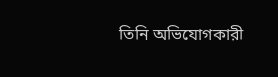তিনি অভিযোগকারী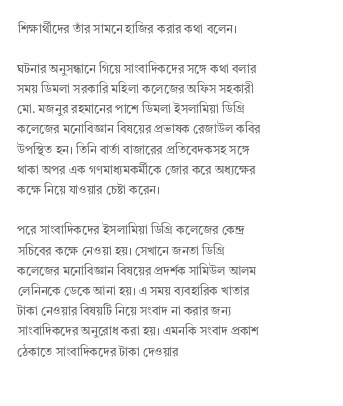শিক্ষার্থীদের তাঁর সামনে হাজির করার কথা বলেন।

ঘটনার অনুসন্ধানে গিয়ে সাংবাদিকদের সঙ্গে কথা বলার সময় ডিমলা সরকারি মহিলা কলেজের অফিস সহকারী মো. মজনুর রহমানের পাশে ডিমলা ইসলামিয়া ডিগ্রি কলেজের মনোবিজ্ঞান বিষয়ের প্রভাষক রেজাউল কবির উপস্থিত হন। তিনি বার্তা বাজারের প্রতিবেদকসহ সঙ্গে থাকা অপর এক গণমাধ্যমকর্মীকে জোর করে অধ্যক্ষের কক্ষে নিয়ে যাওয়ার চেষ্টা করেন।

পরে সাংবাদিকদের ইসলামিয়া ডিগ্রি কলেজের কেন্দ্র সচিবের কক্ষে নেওয়া হয়। সেখানে জনতা ডিগ্রি কলেজের মনোবিজ্ঞান বিষয়ের প্রদর্শক সামিউল আলম লেনিনকে ডেকে আনা হয়। এ সময় ব্যবহারিক খাতার টাকা নেওয়ার বিষয়টি নিয়ে সংবাদ না করার জন্য সাংবাদিকদের অনুরোধ করা হয়। এমনকি সংবাদ প্রকাশ ঠেকাতে সাংবাদিকদের টাকা দেওয়ার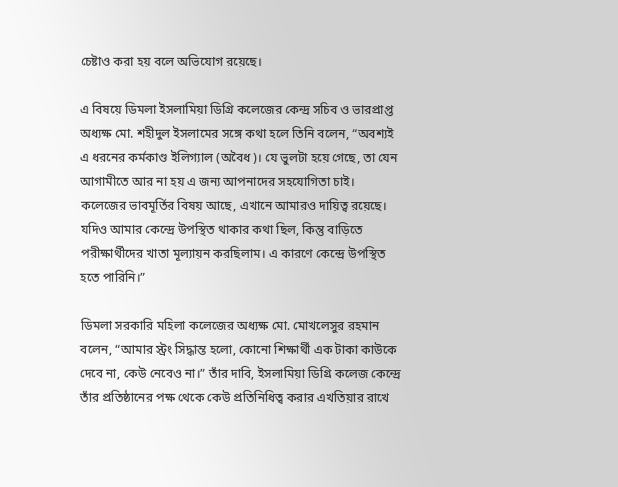চেষ্টাও করা হয় বলে অভিযোগ রয়েছে।

এ বিষয়ে ডিমলা ইসলামিয়া ডিগ্রি কলেজের কেন্দ্র সচিব ও ভারপ্রাপ্ত অধ্যক্ষ মো. শহীদুল ইসলামের সঙ্গে কথা হলে তিনি বলেন, “অবশ্যই এ ধরনের কর্মকাণ্ড ইলিগ্যাল (অবৈধ)। যে ভুলটা হয়ে গেছে, তা যেন আগামীতে আর না হয় এ জন্য আপনাদের সহযোগিতা চাই। কলেজের ভাবমূর্তির বিষয় আছে, এখানে আমারও দায়িত্ব রয়েছে। যদিও আমার কেন্দ্রে উপস্থিত থাকার কথা ছিল, কিন্তু বাড়িতে পরীক্ষার্থীদের খাতা মূল্যায়ন করছিলাম। এ কারণে কেন্দ্রে উপস্থিত হতে পারিনি।”

ডিমলা সরকারি মহিলা কলেজের অধ্যক্ষ মো. মোখলেসুর রহমান বলেন, “আমার স্ট্রং সিদ্ধান্ত হলো, কোনো শিক্ষার্থী এক টাকা কাউকে দেবে না, কেউ নেবেও না।” তাঁর দাবি, ইসলামিয়া ডিগ্রি কলেজ কেন্দ্রে তাঁর প্রতিষ্ঠানের পক্ষ থেকে কেউ প্রতিনিধিত্ব করার এখতিয়ার রাখে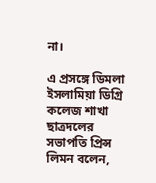না।

এ প্রসঙ্গে ডিমলা ইসলামিয়া ডিগ্রি কলেজ শাখা ছাত্রদলের সভাপতি প্রিন্স লিমন বলেন,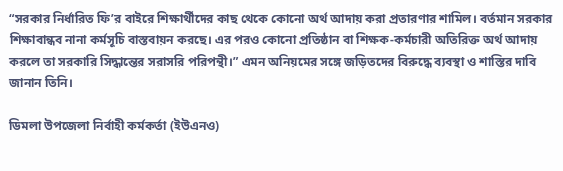“সরকার নির্ধারিত ফি’র বাইরে শিক্ষার্থীদের কাছ থেকে কোনো অর্থ আদায় করা প্রতারণার শামিল। বর্তমান সরকার শিক্ষাবান্ধব নানা কর্মসূচি বাস্তবায়ন করছে। এর পরও কোনো প্রতিষ্ঠান বা শিক্ষক-কর্মচারী অতিরিক্ত অর্থ আদায় করলে তা সরকারি সিদ্ধান্তের সরাসরি পরিপন্থী।” এমন অনিয়মের সঙ্গে জড়িতদের বিরুদ্ধে ব্যবস্থা ও শাস্তির দাবি জানান তিনি।

ডিমলা উপজেলা নির্বাহী কর্মকর্তা (ইউএনও)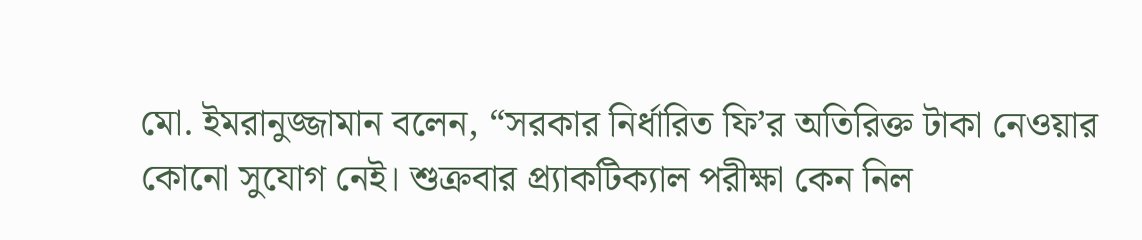মো. ইমরানুজ্জামান বলেন, “সরকার নির্ধারিত ফি’র অতিরিক্ত টাকা নেওয়ার কোনো সুযোগ নেই। শুক্রবার প্র্যাকটিক্যাল পরীক্ষা কেন নিল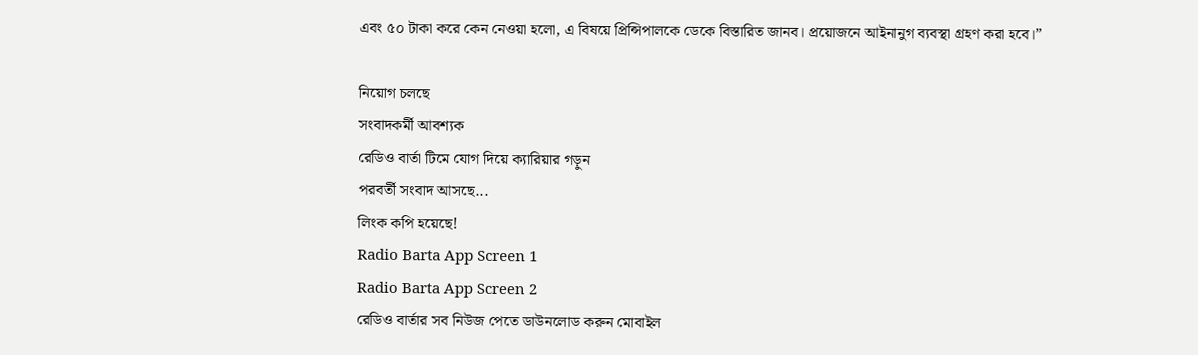এবং ৫০ টাকা করে কেন নেওয়া হলো, এ বিষয়ে প্রিন্সিপালকে ডেকে বিস্তারিত জানব। প্রয়োজনে আইনানুগ ব্যবস্থা গ্রহণ করা হবে।”

নিয়োগ চলছে
সংবাদকর্মী আবশ্যক
রেডিও বার্তা টিমে যোগ দিয়ে ক্যারিয়ার গড়ুন
পরবর্তী সংবাদ আসছে...
লিংক কপি হয়েছে!
Radio Barta App Screen 1
Radio Barta App Screen 2
রেডিও বার্তার সব নিউজ পেতে ডাউনলোড করুন মোবাইল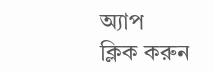অ্যাপ
ক্লিক করুন